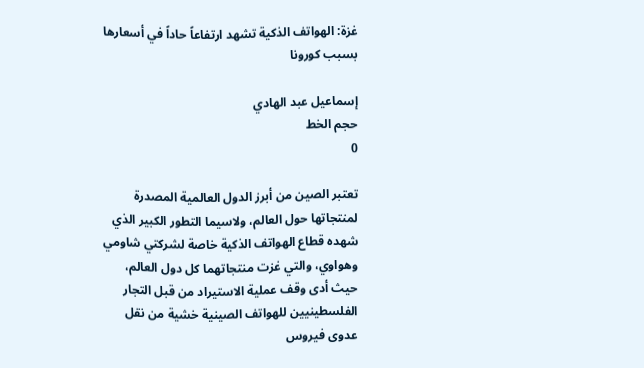غزة: الهواتف الذكية تشهد ارتفاعاً حاداً في أسعارها بسبب كورونا

إسماعيل عبد الهادي
حجم الخط
0

تعتبر الصين من أبرز الدول العالمية المصدرة لمنتجاتها حول العالم، ولاسيما التطور الكبير الذي شهده قطاع الهواتف الذكية خاصة لشركتي شاومي وهواوي، والتي غزت منتجاتهما كل دول العالم، حيث أدى وقف عملية الاستيراد من قبل التجار الفلسطينيين للهواتف الصينية خشية من نقل عدوى فيروس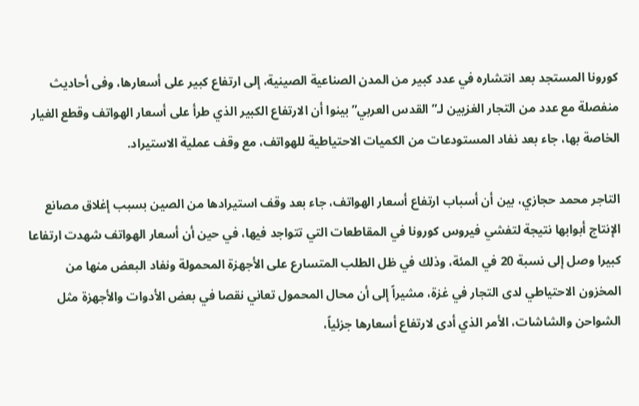كورونا المستجد بعد انتشاره في عدد كبير من المدن الصناعية الصينية، إلى ارتفاع كبير على أسعارها، وفى أحاديث منفصلة مع عدد من التجار الغزيين لـ”القدس العربي” بينوا أن الارتفاع الكبير الذي طرأ على أسعار الهواتف وقطع الغيار الخاصة بها، جاء بعد نفاد المستودعات من الكميات الاحتياطية للهواتف، مع وقف عملية الاستيراد.

التاجر محمد حجازي، بين أن أسباب ارتفاع أسعار الهواتف، جاء بعد وقف استيرادها من الصين بسبب إغلاق مصانع الإنتاج أبوابها نتيجة لتفشي فيروس كورونا في المقاطعات التي تتواجد فيها، في حين أن أسعار الهواتف شهدت ارتفاعا كبيرا وصل إلى نسبة 20 في المئة، وذلك في ظل الطلب المتسارع على الأجهزة المحمولة ونفاد البعض منها من المخزون الاحتياطي لدى التجار في غزة، مشيراً إلى أن محال المحمول تعاني نقصا في بعض الأدوات والأجهزة مثل الشواحن والشاشات، الأمر الذي أدى لارتفاع أسعارها جزئياً،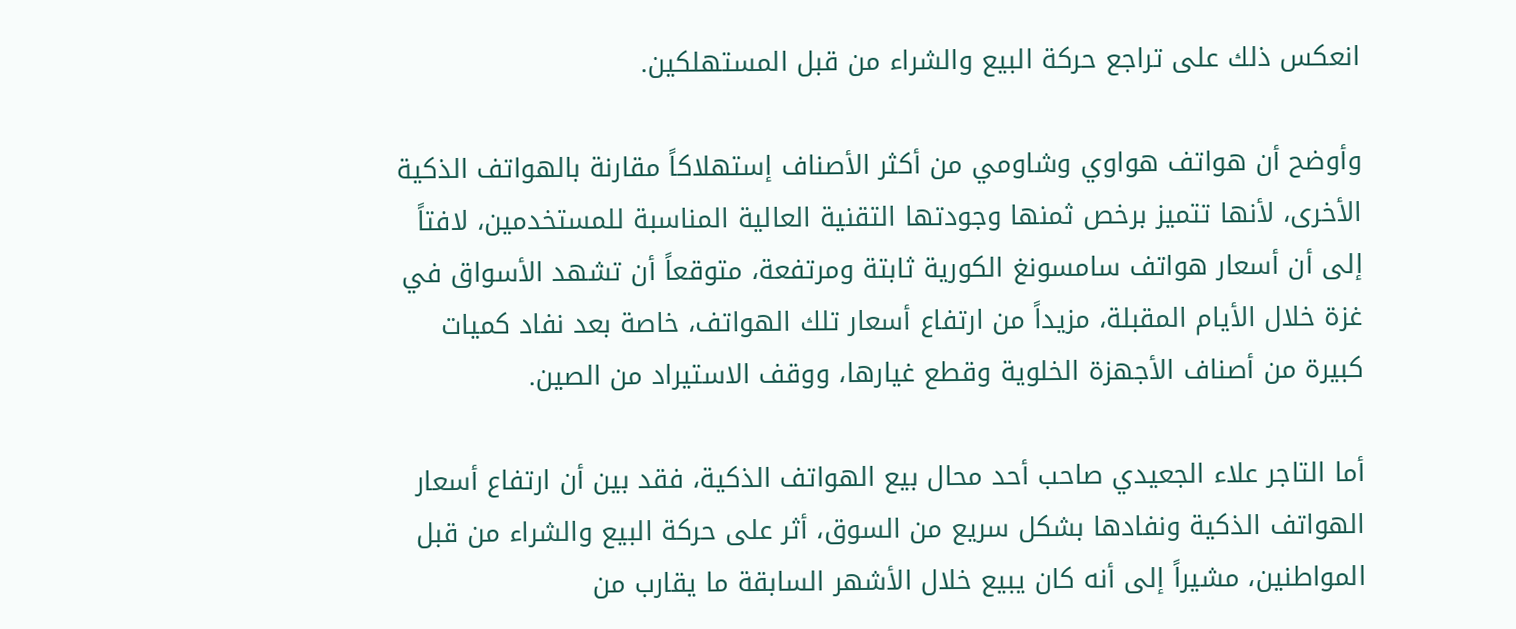انعكس ذلك على تراجع حركة البيع والشراء من قبل المستهلكين.

وأوضح أن هواتف هواوي وشاومي من أكثر الأصناف إستهلاكاً مقارنة بالهواتف الذكية الأخرى، لأنها تتميز برخص ثمنها وجودتها التقنية العالية المناسبة للمستخدمين، لافتاً إلى أن أسعار هواتف سامسونغ الكورية ثابتة ومرتفعة، متوقعاً أن تشهد الأسواق في غزة خلال الأيام المقبلة، مزيداً من ارتفاع أسعار تلك الهواتف، خاصة بعد نفاد كميات كبيرة من أصناف الأجهزة الخلوية وقطع غيارها، ووقف الاستيراد من الصين.

أما التاجر علاء الجعيدي صاحب أحد محال بيع الهواتف الذكية، فقد بين أن ارتفاع أسعار الهواتف الذكية ونفادها بشكل سريع من السوق، أثر على حركة البيع والشراء من قبل المواطنين، مشيراً إلى أنه كان يبيع خلال الأشهر السابقة ما يقارب من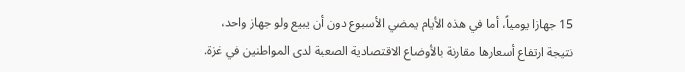15 جهازا يومياً، أما في هذه الأيام يمضي الأسبوع دون أن يبيع ولو جهاز واحد، نتيجة ارتفاع أسعارها مقارنة بالأوضاع الاقتصادية الصعبة لدى المواطنين في غزة.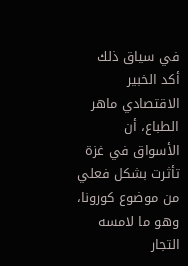في سياق ذلك أكد الخبير الاقتصادي ماهر الطباع، أن الأسواق في غزة تأثرت بشكل فعلي من موضوع كورونا، وهو ما لامسه التجار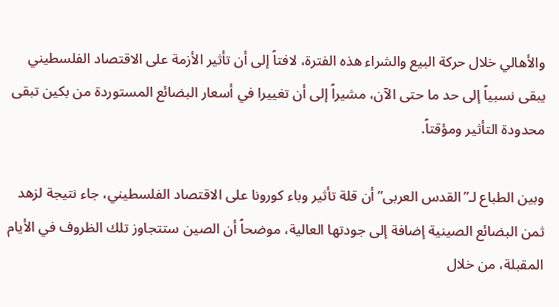والأهالي خلال حركة البيع والشراء هذه الفترة، لافتاً إلى أن تأثير الأزمة على الاقتصاد الفلسطيني يبقى نسبياً إلى حد ما حتى الآن، مشيراً إلى أن تغييرا في أسعار البضائع المستوردة من بكين تبقى محدودة التأثير ومؤقتاً.

وبين الطباع لـ”القدس العربى” أن قلة تأثير وباء كورونا على الاقتصاد الفلسطيني، جاء نتيجة لزهد ثمن البضائع الصينية إضافة إلى جودتها العالية، موضحاً أن الصين ستتجاوز تلك الظروف في الأيام المقبلة، من خلال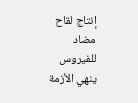إنتاج لقاح مضاد للفيروس ينهي الأزمة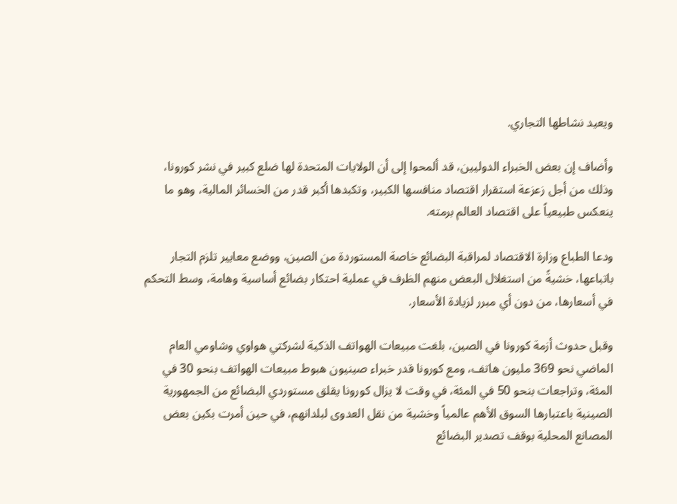ويعيد نشاطها التجاري.

وأضاف إن بعض الخبراء الدوليين، قد ألمحوا إلى أن الولايات المتحدة لها ضلع كبير في نشر كورونا، وذلك من أجل زعزعة استقرار اقتصاد منافسها الكبير، وتكبدها أكبر قدر من الخسائر المالية، وهو ما ينعكس طبيعياً على اقتصاد العالم برمته.

ودعا الطباع وزارة الاقتصاد لمراقبة البضائع خاصة المستوردة من الصين، ووضع معايير تلزم التجار باتباعها، خشيةً من استغلال البعض منهم الظرف في عملية احتكار بضائع أساسية وهامة، وسط التحكم في أسعارها، من دون أي مبرر لزيادة الأسعار.

وقبل حدوث أزمة كورونا في الصين، بلغت مبيعات الهواتف الذكية لشركتي هواوي وشاومي العام الماضي نحو 369 مليون هاتف، ومع كورونا قدر خبراء صينيون هبوط مبيعات الهواتف بنحو 30 في المئة، وتراجعات بنحو 50 في المئة، في وقت لا يزال كورونا يقلق مستوردي البضائع من الجمهورية الصينية باعتبارها السوق الأهم عالمياً وخشية من نقل العدوى لبلدانهم، في حين أمرت بكين بعض المصانع المحلية بوقف تصدير البضائع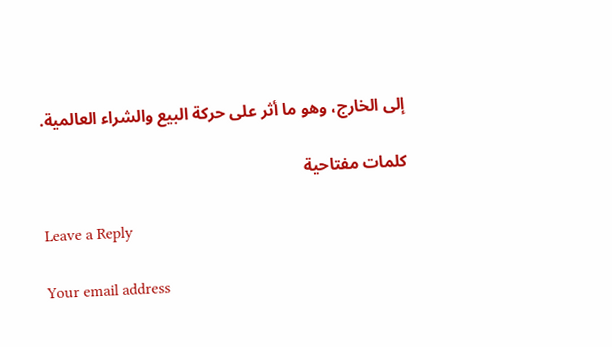إلى الخارج، وهو ما أثر على حركة البيع والشراء العالمية.

كلمات مفتاحية

Leave a Reply

Your email address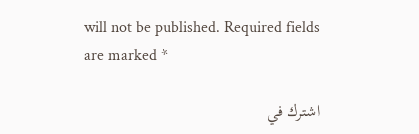will not be published. Required fields are marked *

اشترك في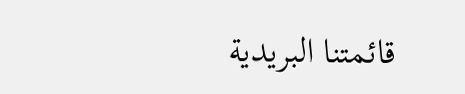قائمتنا البريدية